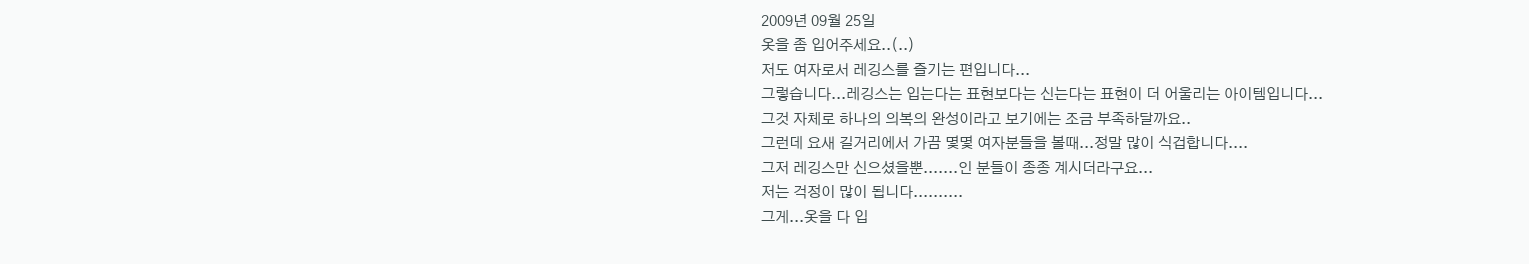2009년 09월 25일
옷을 좀 입어주세요..(..)
저도 여자로서 레깅스를 즐기는 편입니다...
그렇습니다...레깅스는 입는다는 표현보다는 신는다는 표현이 더 어울리는 아이템입니다...
그것 자체로 하나의 의복의 완성이라고 보기에는 조금 부족하달까요..
그런데 요새 길거리에서 가끔 몇몇 여자분들을 볼때...정말 많이 식겁합니다....
그저 레깅스만 신으셨을뿐.......인 분들이 종종 계시더라구요...
저는 걱정이 많이 됩니다..........
그게...옷을 다 입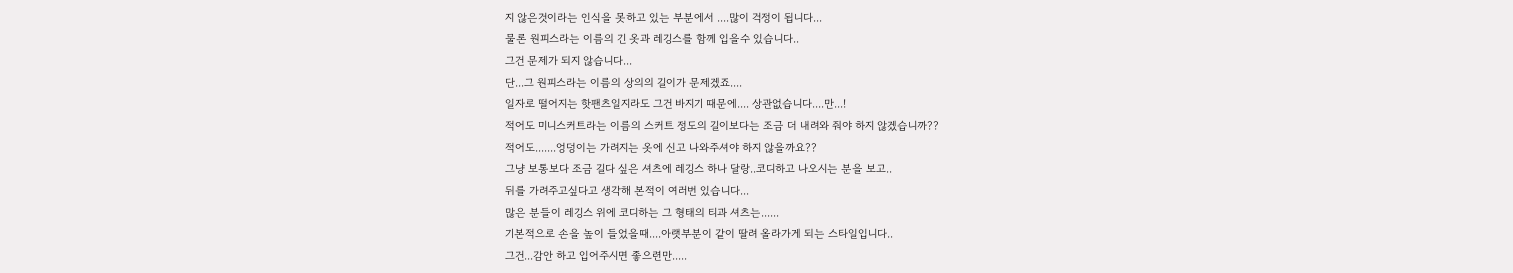지 않은것이라는 인식을 못하고 있는 부분에서 ....많이 걱정이 됩니다...
물론 원피스라는 이름의 긴 옷과 레깅스를 함께 입을수 있습니다..
그건 문제가 되지 않습니다...
단...그 원피스라는 이름의 상의의 길이가 문제겠죠....
일자로 떨어지는 핫팬츠일지라도 그건 바지기 때문에.... 상관없습니다....만...!
적어도 미니스커트라는 이름의 스커트 정도의 길이보다는 조금 더 내려와 줘야 하지 않겠습니까??
적어도.......엉덩이는 가려지는 옷에 신고 나와주셔야 하지 않을까요??
그냥 보통보다 조금 길다 싶은 셔츠에 레깅스 하나 달랑..코디하고 나오시는 분을 보고..
뒤를 가려주고싶다고 생각해 본적이 여러번 있습니다...
많은 분들이 레깅스 위에 코디하는 그 형태의 티과 셔츠는......
기본적으로 손을 높이 들었을때....아랫부분이 같이 딸려 올라가게 되는 스타일입니다..
그건...감안 하고 입어주시면 좋으련만.....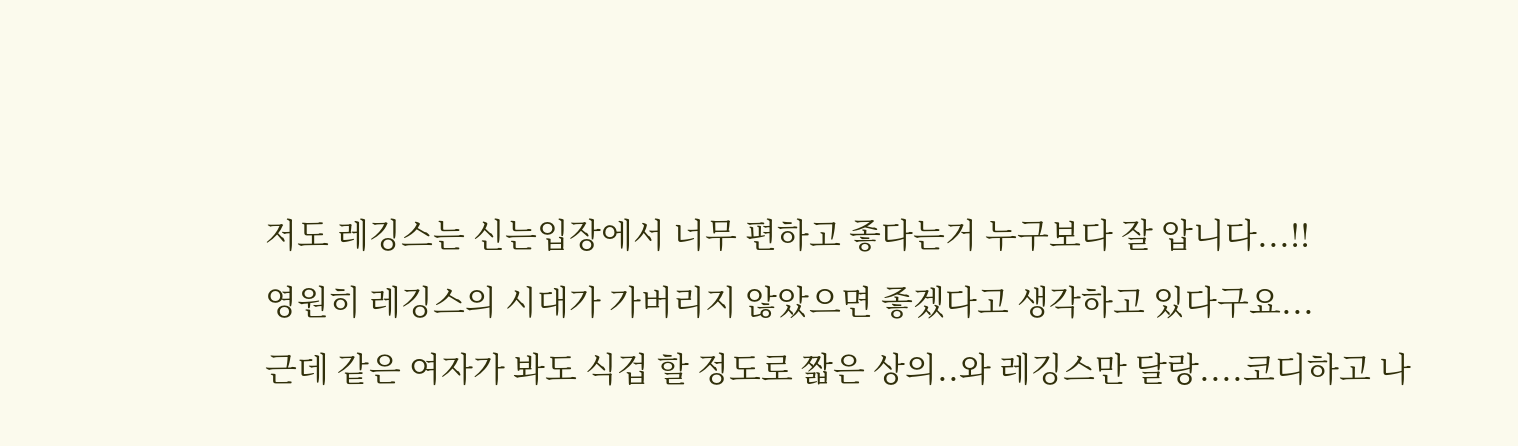저도 레깅스는 신는입장에서 너무 편하고 좋다는거 누구보다 잘 압니다...!!
영원히 레깅스의 시대가 가버리지 않았으면 좋겠다고 생각하고 있다구요...
근데 같은 여자가 봐도 식겁 할 정도로 짧은 상의..와 레깅스만 달랑....코디하고 나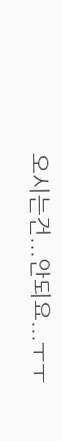오시는건...안되요...ㅜㅜ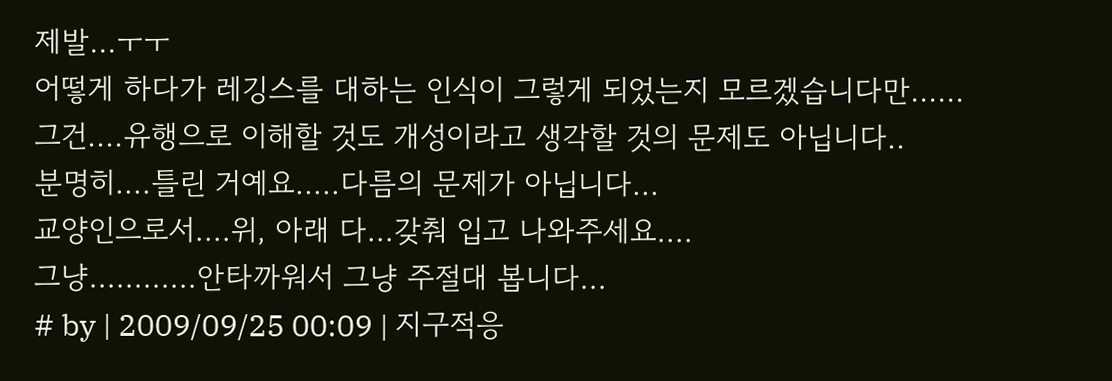제발...ㅜㅜ
어떻게 하다가 레깅스를 대하는 인식이 그렇게 되었는지 모르겠습니다만......
그건....유행으로 이해할 것도 개성이라고 생각할 것의 문제도 아닙니다..
분명히....틀린 거예요.....다름의 문제가 아닙니다...
교양인으로서....위, 아래 다...갖춰 입고 나와주세요....
그냥............안타까워서 그냥 주절대 봅니다...
# by | 2009/09/25 00:09 | 지구적응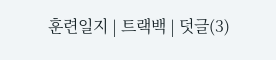훈련일지 | 트랙백 | 덧글(3)